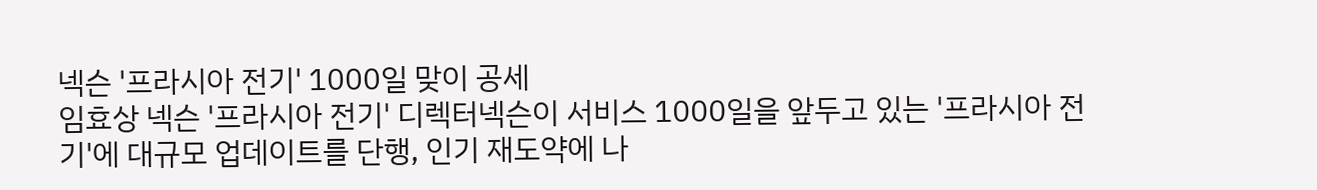넥슨 '프라시아 전기' 1000일 맞이 공세
임효상 넥슨 '프라시아 전기' 디렉터넥슨이 서비스 1000일을 앞두고 있는 '프라시아 전기'에 대규모 업데이트를 단행, 인기 재도약에 나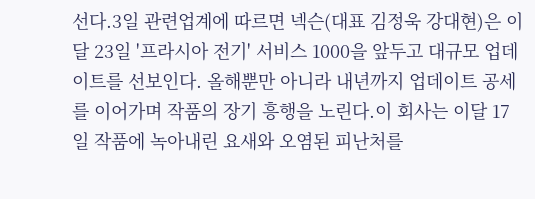선다.3일 관련업계에 따르면 넥슨(대표 김정욱 강대현)은 이달 23일 '프라시아 전기' 서비스 1000을 앞두고 대규모 업데이트를 선보인다. 올해뿐만 아니라 내년까지 업데이트 공세를 이어가며 작품의 장기 흥행을 노린다.이 회사는 이달 17일 작품에 녹아내린 요새와 오염된 피난처를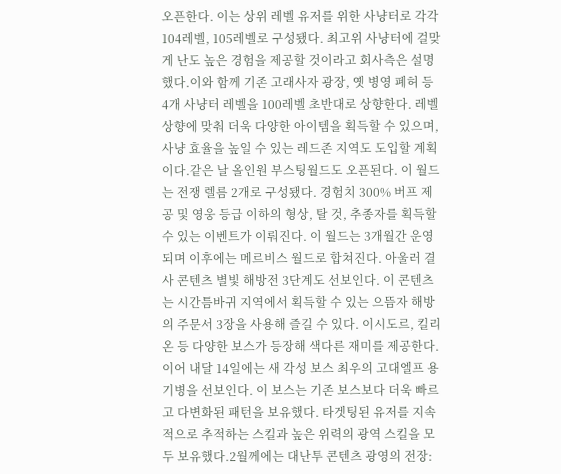오픈한다. 이는 상위 레벨 유저를 위한 사냥터로 각각 104레벨, 105레벨로 구성됐다. 최고위 사냥터에 걸맞게 난도 높은 경험을 제공할 것이라고 회사측은 설명했다.이와 함께 기존 고래사자 광장, 옛 병영 폐허 등 4개 사냥터 레벨을 100레벨 초반대로 상향한다. 레벨 상향에 맞춰 더욱 다양한 아이템을 획득할 수 있으며, 사냥 효율을 높일 수 있는 레드존 지역도 도입할 계획이다.같은 날 올인원 부스팅월드도 오픈된다. 이 월드는 전쟁 렐름 2개로 구성됐다. 경험치 300% 버프 제공 및 영웅 등급 이하의 형상, 탈 것, 추종자를 획득할 수 있는 이벤트가 이뤄진다. 이 월드는 3개월간 운영되며 이후에는 메르비스 월드로 합쳐진다. 아울러 결사 콘텐츠 별빛 해방전 3단계도 선보인다. 이 콘텐츠는 시간틈바귀 지역에서 획득할 수 있는 으뜸자 해방의 주문서 3장을 사용해 즐길 수 있다. 이시도르, 킬리온 등 다양한 보스가 등장해 색다른 재미를 제공한다.이어 내달 14일에는 새 각성 보스 최우의 고대엘프 용기병을 선보인다. 이 보스는 기존 보스보다 더욱 빠르고 다변화된 패턴을 보유했다. 타겟팅된 유저를 지속적으로 추적하는 스킬과 높은 위력의 광역 스킬을 모두 보유했다.2월께에는 대난투 콘텐츠 광영의 전장: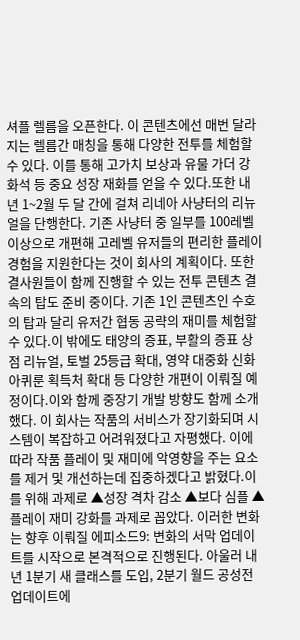셔플 렐름을 오픈한다. 이 콘텐츠에선 매번 달라지는 렐름간 매칭을 통해 다양한 전투를 체험할 수 있다. 이를 통해 고가치 보상과 유물 가더 강화석 등 중요 성장 재화를 얻을 수 있다.또한 내년 1~2월 두 달 간에 걸쳐 리네아 사냥터의 리뉴얼을 단행한다. 기존 사냥터 중 일부를 100레벨 이상으로 개편해 고레벨 유저들의 편리한 플레이 경험을 지원한다는 것이 회사의 계획이다. 또한 결사원들이 함께 진행할 수 있는 전투 콘텐츠 결속의 탑도 준비 중이다. 기존 1인 콘텐츠인 수호의 탑과 달리 유저간 협동 공략의 재미를 체험할 수 있다.이 밖에도 태양의 증표, 부활의 증표 상점 리뉴얼, 토벌 25등급 확대, 영약 대중화 신화 아퀴룬 획득처 확대 등 다양한 개편이 이뤄질 예정이다.이와 함께 중장기 개발 방향도 함께 소개했다. 이 회사는 작품의 서비스가 장기화되며 시스템이 복잡하고 어려워졌다고 자평했다. 이에 따라 작품 플레이 및 재미에 악영향을 주는 요소를 제거 및 개선하는데 집중하겠다고 밝혔다.이를 위해 과제로 ▲성장 격차 감소 ▲보다 심플 ▲플레이 재미 강화를 과제로 꼽았다. 이러한 변화는 향후 이뤄질 에피소드9: 변화의 서막 업데이트를 시작으로 본격적으로 진행된다. 아울러 내년 1분기 새 클래스를 도입, 2분기 월드 공성전 업데이트에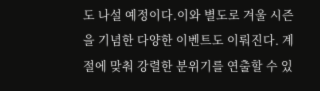도 나설 예정이다.이와 별도로 겨울 시즌을 기념한 다양한 이벤트도 이뤄진다. 계절에 맞춰 강렬한 분위기를 연출할 수 있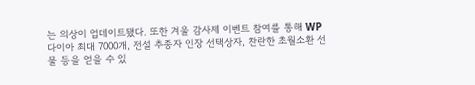는 의상이 업데이트됐다. 또한 겨울 감사제 이벤트 참여를 통해 WP 다이아 최대 7000개, 전설 추종자 인장 선택상자, 찬란한 초월소환 선물 등을 얻을 수 있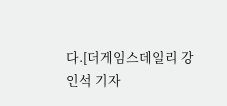다.[더게임스데일리 강인석 기자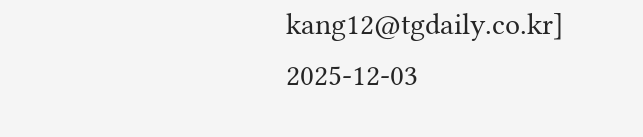kang12@tgdaily.co.kr]
2025-12-03